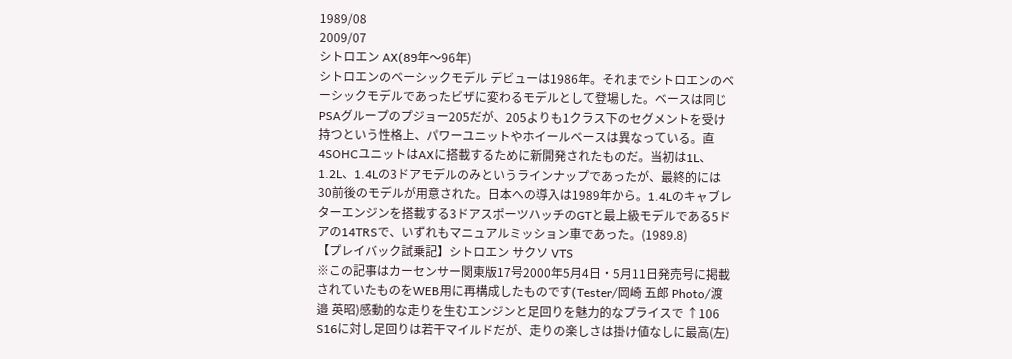1989/08
2009/07
シトロエン AX(89年〜96年)
シトロエンのベーシックモデル デビューは1986年。それまでシトロエンのベーシックモデルであったビザに変わるモデルとして登場した。ベースは同じPSAグループのプジョー205だが、205よりも1クラス下のセグメントを受け持つという性格上、パワーユニットやホイールベースは異なっている。直4SOHCユニットはAXに搭載するために新開発されたものだ。当初は1L、1.2L、1.4Lの3ドアモデルのみというラインナップであったが、最終的には30前後のモデルが用意された。日本への導入は1989年から。1.4Lのキャブレターエンジンを搭載する3ドアスポーツハッチのGTと最上級モデルである5ドアの14TRSで、いずれもマニュアルミッション車であった。(1989.8)
【プレイバック試乗記】シトロエン サクソ VTS
※この記事はカーセンサー関東版17号2000年5月4日・5月11日発売号に掲載されていたものをWEB用に再構成したものです(Tester/岡崎 五郎 Photo/渡邉 英昭)感動的な走りを生むエンジンと足回りを魅力的なプライスで ↑106 S16に対し足回りは若干マイルドだが、走りの楽しさは掛け値なしに最高(左)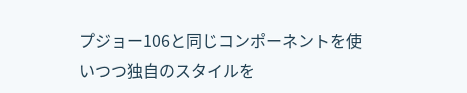プジョー106と同じコンポーネントを使いつつ独自のスタイルを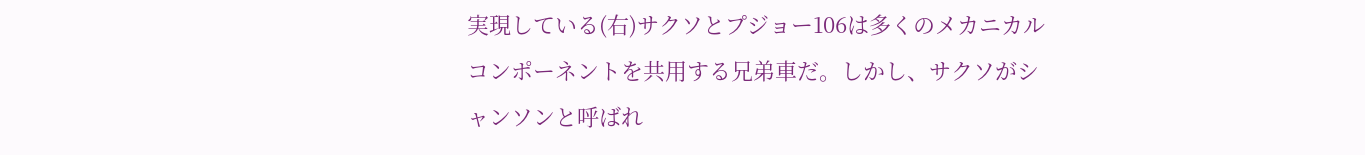実現している(右)サクソとプジョー106は多くのメカニカルコンポーネントを共用する兄弟車だ。しかし、サクソがシャンソンと呼ばれ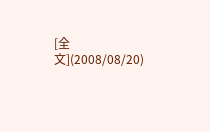[全文](2008/08/20)